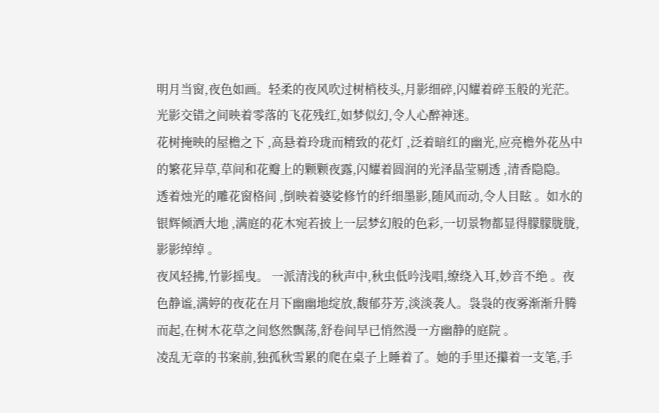明月当窗,夜色如画。轻柔的夜风吹过树梢枝头,月影细碎,闪耀着碎玉般的光茫。光影交错之间映着零落的飞花残红,如梦似幻,令人心醉神迷。
花树掩映的屋檐之下 ,高悬着玲珑而精致的花灯 ,泛着暗红的幽光,应亮檐外花丛中的繁花异草,草间和花瓣上的颗颗夜露,闪耀着圆润的光泽晶莹剔透 ,清香隐隐。
透着烛光的雕花窗格间 ,倒映着婆娑修竹的纤细墨影,随风而动,令人目眩 。如水的银辉倾洒大地 ,满庭的花木宛若披上一层梦幻般的色彩,一切景物都显得朦朦胧胧,影影绰绰 。
夜风轻拂,竹影摇曳。 一派清浅的秋声中,秋虫低吟浅唱,缭绕入耳,妙音不绝 。夜色静谧,满婷的夜花在月下幽幽地绽放,馥郁芬芳,淡淡袭人。袅袅的夜雾渐渐升腾而起,在树木花草之间悠然飘荡,舒卷间早已悄然漫一方幽静的庭院 。
凌乱无章的书案前,独孤秋雪累的爬在桌子上睡着了。她的手里还攥着一支笔,手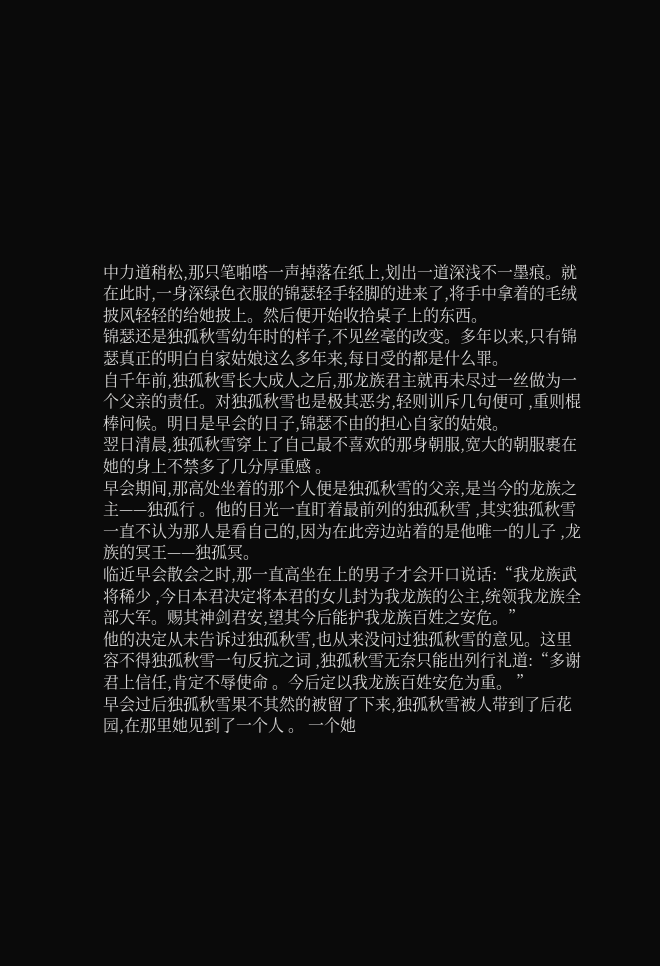中力道稍松,那只笔啪嗒一声掉落在纸上,划出一道深浅不一墨痕。就在此时,一身深绿色衣服的锦瑟轻手轻脚的进来了,将手中拿着的毛绒披风轻轻的给她披上。然后便开始收拾桌子上的东西。
锦瑟还是独孤秋雪幼年时的样子,不见丝毫的改变。多年以来,只有锦瑟真正的明白自家姑娘这么多年来,每日受的都是什么罪。
自千年前,独孤秋雪长大成人之后,那龙族君主就再未尽过一丝做为一个父亲的责任。对独孤秋雪也是极其恶劣,轻则训斥几句便可 ,重则棍棒问候。明日是早会的日子,锦瑟不由的担心自家的姑娘。
翌日清晨,独孤秋雪穿上了自己最不喜欢的那身朝服,宽大的朝服裹在她的身上不禁多了几分厚重感 。
早会期间,那高处坐着的那个人便是独孤秋雪的父亲,是当今的龙族之主——独孤行 。他的目光一直盯着最前列的独孤秋雪 ,其实独孤秋雪一直不认为那人是看自己的,因为在此旁边站着的是他唯一的儿子 ,龙族的冥王——独孤冥。
临近早会散会之时,那一直高坐在上的男子才会开口说话:“我龙族武将稀少 ,今日本君决定将本君的女儿封为我龙族的公主,统领我龙族全部大军。赐其神剑君安,望其今后能护我龙族百姓之安危。”
他的决定从未告诉过独孤秋雪,也从来没问过独孤秋雪的意见。这里容不得独孤秋雪一句反抗之词 ,独孤秋雪无奈只能出列行礼道:“多谢君上信任,肯定不辱使命 。今后定以我龙族百姓安危为重。 ”
早会过后独孤秋雪果不其然的被留了下来,独孤秋雪被人带到了后花园,在那里她见到了一个人 。 一个她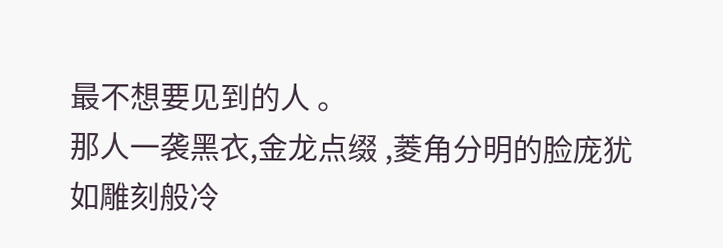最不想要见到的人 。
那人一袭黑衣,金龙点缀 ,菱角分明的脸庞犹如雕刻般冷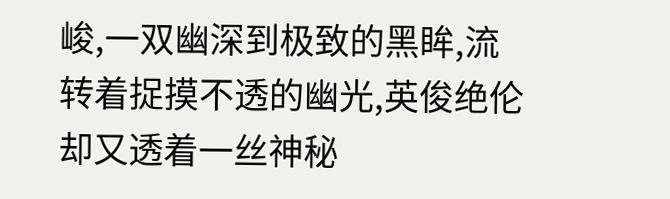峻,一双幽深到极致的黑眸,流转着捉摸不透的幽光,英俊绝伦却又透着一丝神秘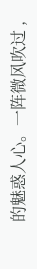的魅惑人心。一阵微风吹过 ,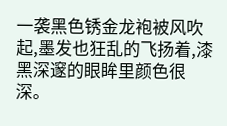一袭黑色锈金龙袍被风吹起,墨发也狂乱的飞扬着,漆黑深邃的眼眸里颜色很深。